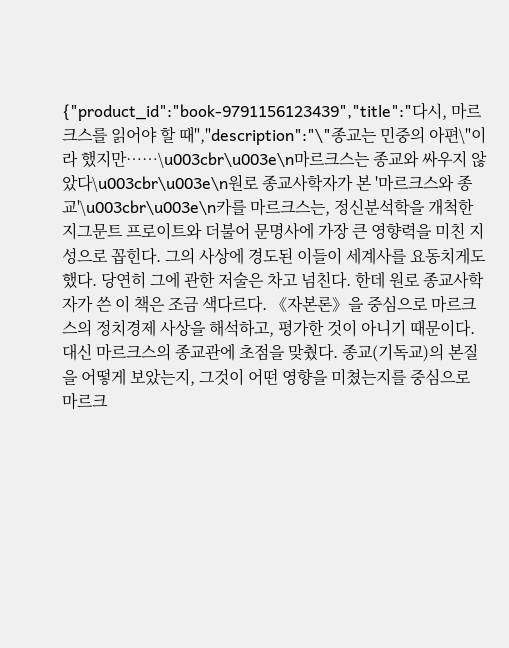{"product_id":"book-9791156123439","title":"다시, 마르크스를 읽어야 할 때","description":"\"종교는 민중의 아편\"이라 했지만……\u003cbr\u003e\n마르크스는 종교와 싸우지 않았다\u003cbr\u003e\n원로 종교사학자가 본 '마르크스와 종교'\u003cbr\u003e\n카를 마르크스는, 정신분석학을 개척한 지그문트 프로이트와 더불어 문명사에 가장 큰 영향력을 미친 지성으로 꼽힌다. 그의 사상에 경도된 이들이 세계사를 요동치게도 했다. 당연히 그에 관한 저술은 차고 넘친다. 한데 원로 종교사학자가 쓴 이 책은 조금 색다르다. 《자본론》을 중심으로 마르크스의 정치경제 사상을 해석하고, 평가한 것이 아니기 때문이다. 대신 마르크스의 종교관에 초점을 맞췄다. 종교(기독교)의 본질을 어떻게 보았는지, 그것이 어떤 영향을 미쳤는지를 중심으로 마르크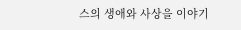스의 생애와 사상을 이야기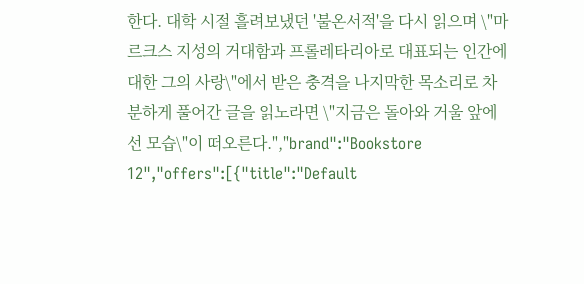한다. 대학 시절 흘려보냈던 '불온서적'을 다시 읽으며 \"마르크스 지성의 거대함과 프롤레타리아로 대표되는 인간에 대한 그의 사랑\"에서 받은 충격을 나지막한 목소리로 차분하게 풀어간 글을 읽노라면 \"지금은 돌아와 거울 앞에 선 모습\"이 떠오른다.","brand":"Bookstore 12","offers":[{"title":"Default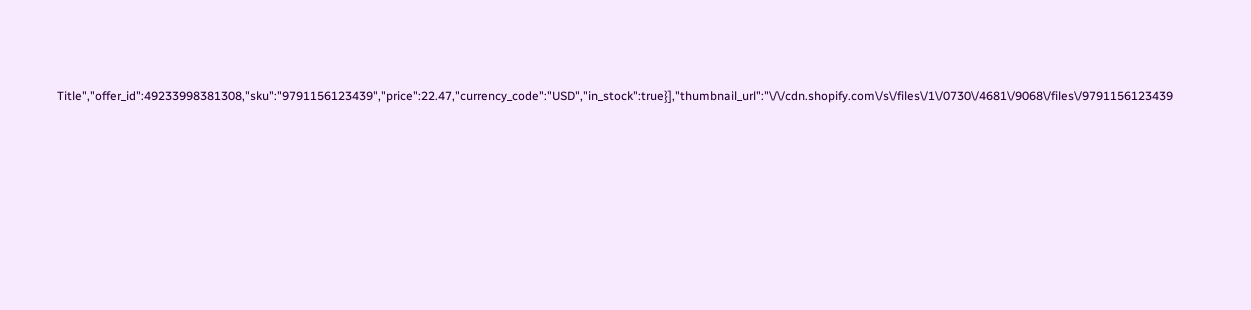Title","offer_id":49233998381308,"sku":"9791156123439","price":22.47,"currency_code":"USD","in_stock":true}],"thumbnail_url":"\/\/cdn.shopify.com\/s\/files\/1\/0730\/4681\/9068\/files\/9791156123439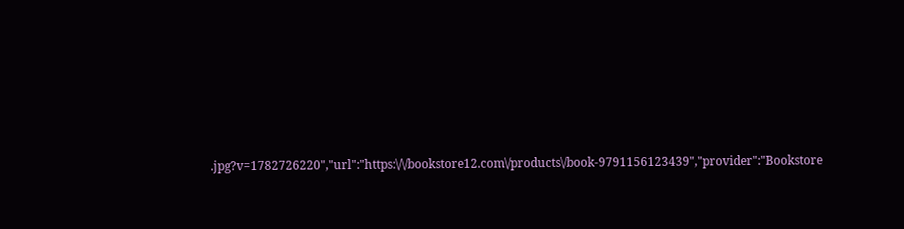.jpg?v=1782726220","url":"https:\/\/bookstore12.com\/products\/book-9791156123439","provider":"Bookstore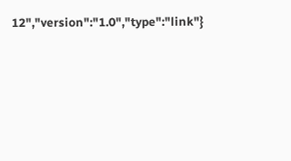12","version":"1.0","type":"link"}